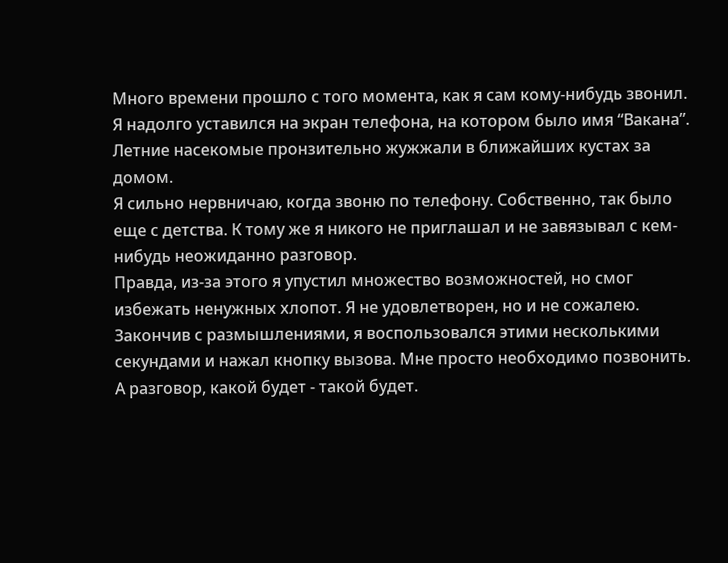Много времени прошло с того момента, как я сам кому-нибудь звонил. Я надолго уставился на экран телефона, на котором было имя “Вакана”.
Летние насекомые пронзительно жужжали в ближайших кустах за домом.
Я сильно нервничаю, когда звоню по телефону. Собственно, так было еще с детства. К тому же я никого не приглашал и не завязывал с кем-нибудь неожиданно разговор.
Правда, из-за этого я упустил множество возможностей, но смог избежать ненужных хлопот. Я не удовлетворен, но и не сожалею.
Закончив с размышлениями, я воспользовался этими несколькими секундами и нажал кнопку вызова. Мне просто необходимо позвонить. А разговор, какой будет - такой будет.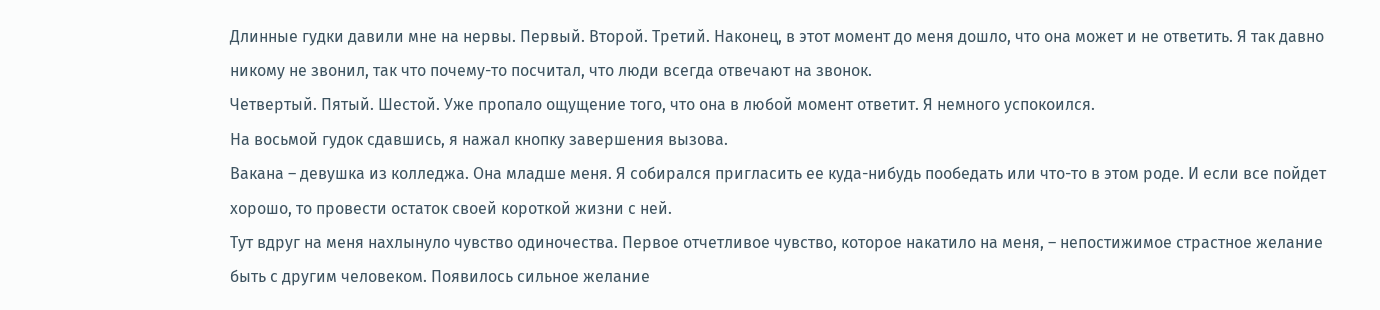Длинные гудки давили мне на нервы. Первый. Второй. Третий. Наконец, в этот момент до меня дошло, что она может и не ответить. Я так давно никому не звонил, так что почему-то посчитал, что люди всегда отвечают на звонок.
Четвертый. Пятый. Шестой. Уже пропало ощущение того, что она в любой момент ответит. Я немного успокоился.
На восьмой гудок сдавшись, я нажал кнопку завершения вызова.
Вакана – девушка из колледжа. Она младше меня. Я собирался пригласить ее куда-нибудь пообедать или что-то в этом роде. И если все пойдет хорошо, то провести остаток своей короткой жизни с ней.
Тут вдруг на меня нахлынуло чувство одиночества. Первое отчетливое чувство, которое накатило на меня, – непостижимое страстное желание быть с другим человеком. Появилось сильное желание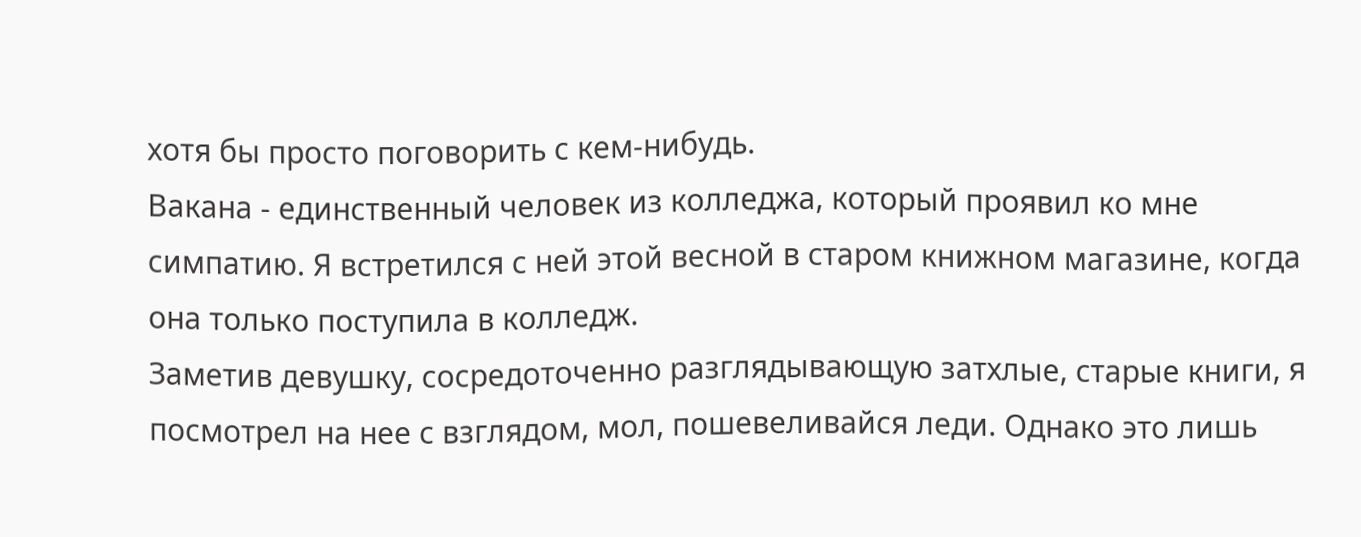хотя бы просто поговорить с кем-нибудь.
Вакана - единственный человек из колледжа, который проявил ко мне симпатию. Я встретился с ней этой весной в старом книжном магазине, когда она только поступила в колледж.
Заметив девушку, сосредоточенно разглядывающую затхлые, старые книги, я посмотрел на нее с взглядом, мол, пошевеливайся леди. Однако это лишь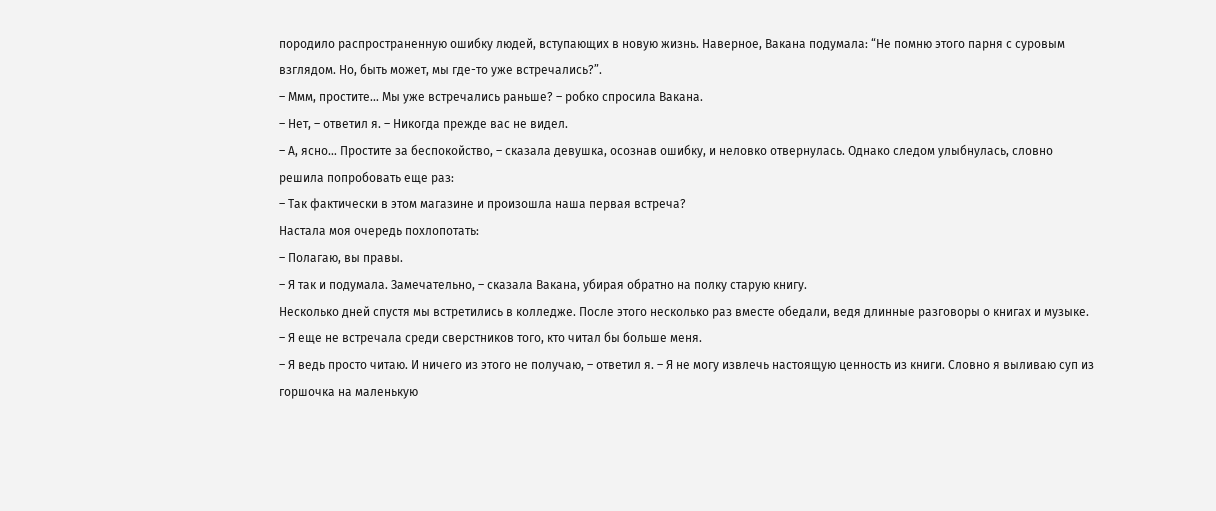породило распространенную ошибку людей, вступающих в новую жизнь. Наверное, Вакана подумала: “Не помню этого парня с суровым взглядом. Но, быть может, мы где-то уже встречались?”.
– Ммм, простите… Мы уже встречались раньше? – робко спросила Вакана.
– Нет, – ответил я. – Никогда прежде вас не видел.
– А, ясно… Простите за беспокойство, – сказала девушка, осознав ошибку, и неловко отвернулась. Однако следом улыбнулась, словно решила попробовать еще раз:
– Так фактически в этом магазине и произошла наша первая встреча?
Настала моя очередь похлопотать:
– Полагаю, вы правы.
– Я так и подумала. Замечательно, – сказала Вакана, убирая обратно на полку старую книгу.
Несколько дней спустя мы встретились в колледже. После этого несколько раз вместе обедали, ведя длинные разговоры о книгах и музыке.
– Я еще не встречала среди сверстников того, кто читал бы больше меня.
– Я ведь просто читаю. И ничего из этого не получаю, – ответил я. – Я не могу извлечь настоящую ценность из книги. Словно я выливаю суп из горшочка на маленькую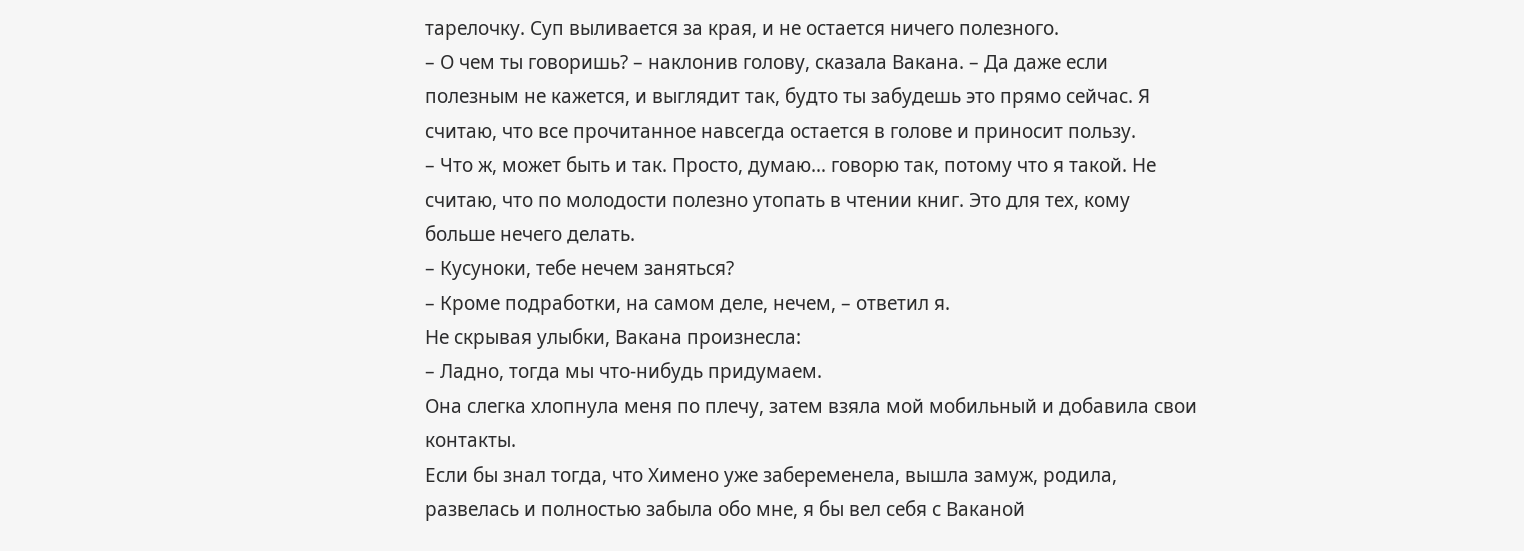тарелочку. Суп выливается за края, и не остается ничего полезного.
– О чем ты говоришь? – наклонив голову, сказала Вакана. – Да даже если полезным не кажется, и выглядит так, будто ты забудешь это прямо сейчас. Я считаю, что все прочитанное навсегда остается в голове и приносит пользу.
– Что ж, может быть и так. Просто, думаю… говорю так, потому что я такой. Не считаю, что по молодости полезно утопать в чтении книг. Это для тех, кому больше нечего делать.
– Кусуноки, тебе нечем заняться?
– Кроме подработки, на самом деле, нечем, – ответил я.
Не скрывая улыбки, Вакана произнесла:
– Ладно, тогда мы что-нибудь придумаем.
Она слегка хлопнула меня по плечу, затем взяла мой мобильный и добавила свои контакты.
Если бы знал тогда, что Химено уже забеременела, вышла замуж, родила, развелась и полностью забыла обо мне, я бы вел себя с Ваканой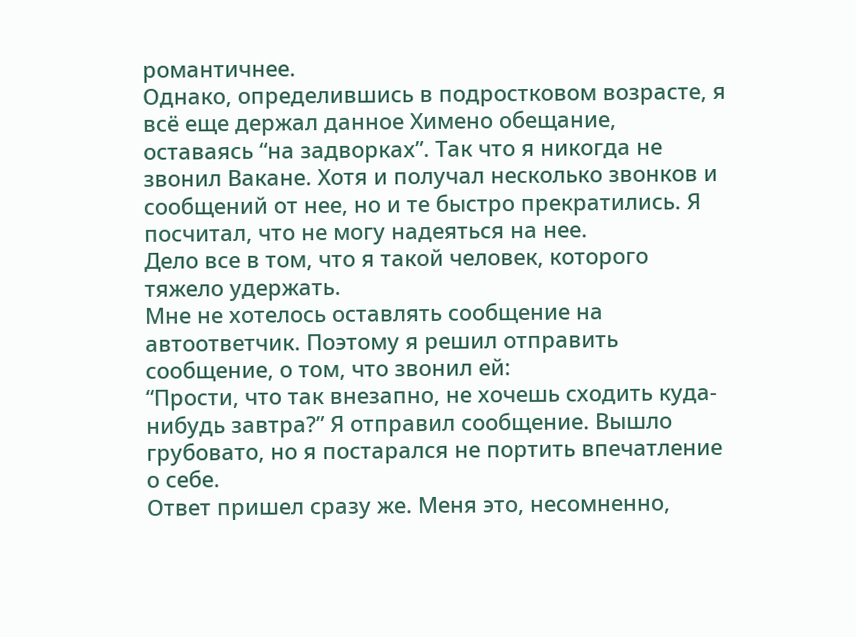романтичнее.
Однако, определившись в подростковом возрасте, я всё еще держал данное Химено обещание, оставаясь “на задворках”. Так что я никогда не звонил Вакане. Хотя и получал несколько звонков и сообщений от нее, но и те быстро прекратились. Я посчитал, что не могу надеяться на нее.
Дело все в том, что я такой человек, которого тяжело удержать.
Мне не хотелось оставлять сообщение на автоответчик. Поэтому я решил отправить сообщение, о том, что звонил ей:
“Прости, что так внезапно, не хочешь сходить куда-нибудь завтра?” Я отправил сообщение. Вышло грубовато, но я постарался не портить впечатление о себе.
Ответ пришел сразу же. Меня это, несомненно,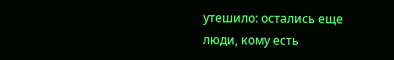утешило: остались еще люди, кому есть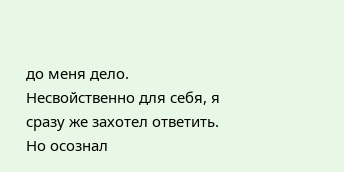до меня дело.
Несвойственно для себя, я сразу же захотел ответить. Но осознал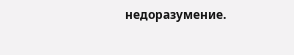недоразумение.